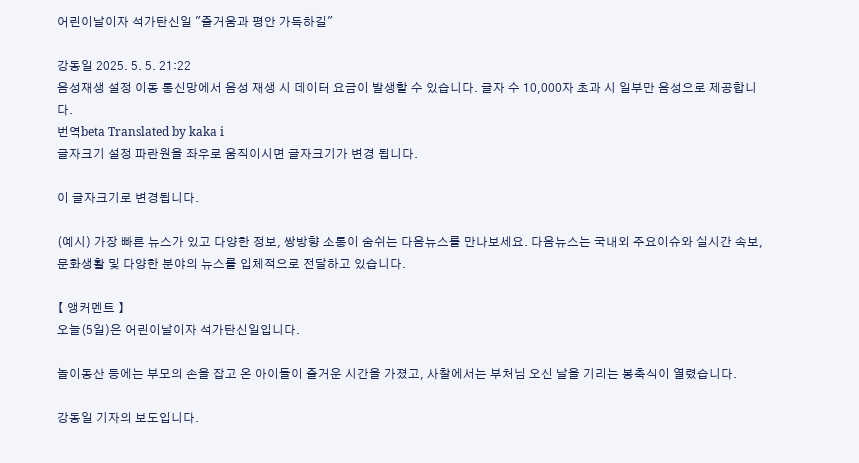어린이날이자 석가탄신일 "즐거움과 평안 가득하길"

강동일 2025. 5. 5. 21:22
음성재생 설정 이동 통신망에서 음성 재생 시 데이터 요금이 발생할 수 있습니다. 글자 수 10,000자 초과 시 일부만 음성으로 제공합니다.
번역beta Translated by kaka i
글자크기 설정 파란원을 좌우로 움직이시면 글자크기가 변경 됩니다.

이 글자크기로 변경됩니다.

(예시) 가장 빠른 뉴스가 있고 다양한 정보, 쌍방향 소통이 숨쉬는 다음뉴스를 만나보세요. 다음뉴스는 국내외 주요이슈와 실시간 속보, 문화생활 및 다양한 분야의 뉴스를 입체적으로 전달하고 있습니다.

【 앵커멘트 】
오늘(5일)은 어린이날이자 석가탄신일입니다.

놀이동산 등에는 부모의 손을 잡고 온 아이들이 즐거운 시간을 가졌고, 사찰에서는 부처님 오신 날을 기리는 봉축식이 열렸습니다.

강동일 기자의 보도입니다.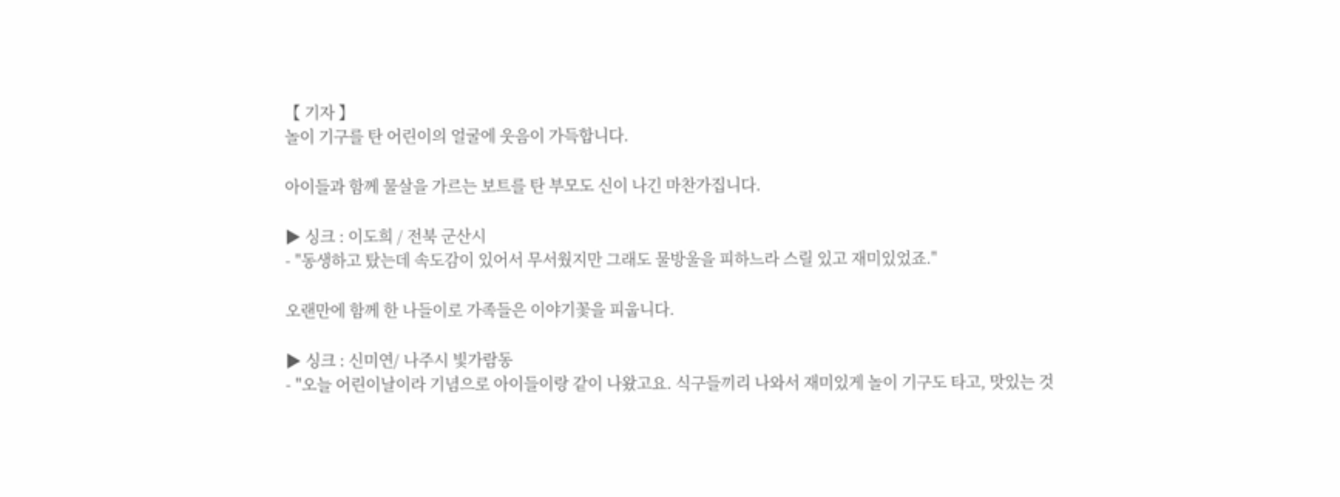【 기자 】
놀이 기구를 탄 어린이의 얼굴에 웃음이 가득합니다.

아이들과 함께 물살을 가르는 보트를 탄 부모도 신이 나긴 마찬가집니다.

▶ 싱크 : 이도희 / 전북 군산시
- "동생하고 탔는데 속도감이 있어서 무서웠지만 그래도 물방울을 피하느라 스릴 있고 재미있었죠."

오랜만에 함께 한 나들이로 가족들은 이야기꽃을 피웁니다.

▶ 싱크 : 신미연/ 나주시 빛가람동
- "오늘 어린이날이라 기념으로 아이들이랑 같이 나왔고요. 식구들끼리 나와서 재미있게 놀이 기구도 타고, 맛있는 것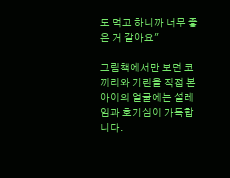도 먹고 하니까 너무 좋은 거 같아요"

그림책에서만 보던 코끼리와 기린을 직접 본 아이의 얼굴에는 설레임과 호기심이 가득합니다.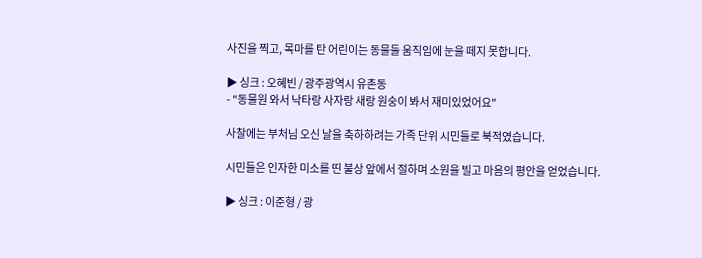사진을 찍고, 목마를 탄 어린이는 동물들 움직임에 눈을 떼지 못합니다.

▶ 싱크 : 오혜빈 / 광주광역시 유촌동
- "동물원 와서 낙타랑 사자랑 새랑 원숭이 봐서 재미있었어요"

사찰에는 부처님 오신 날을 축하하려는 가족 단위 시민들로 북적였습니다.

시민들은 인자한 미소를 띤 불상 앞에서 절하며 소원을 빌고 마음의 평안을 얻었습니다.

▶ 싱크 : 이준형 / 광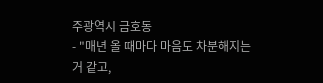주광역시 금호동
- "매년 올 때마다 마음도 차분해지는 거 같고,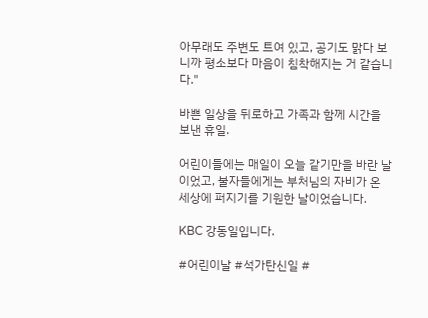아무래도 주변도 트여 있고, 공기도 맑다 보니까 평소보다 마음이 침착해지는 거 같습니다."

바쁜 일상을 뒤로하고 가족과 함께 시간을 보낸 휴일.

어린이들에는 매일이 오늘 같기만을 바란 날이었고, 불자들에게는 부처님의 자비가 온 세상에 퍼지기를 기원한 날이었습니다.

KBC 강동일입니다.

#어린이날 #석가탄신일 #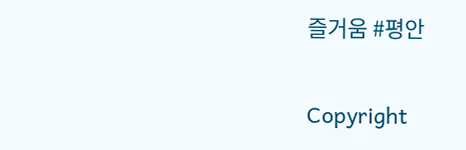즐거움 #평안

Copyright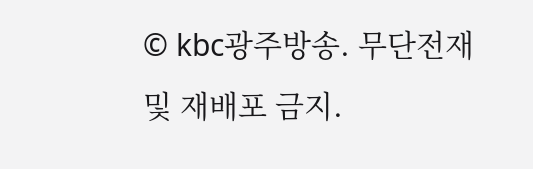© kbc광주방송. 무단전재 및 재배포 금지.